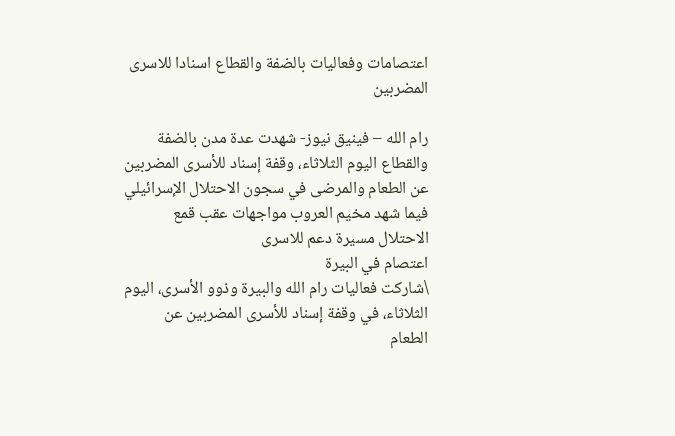اعتصامات وفعاليات بالضفة والقطاع اسنادا للاسرى المضربين

رام الله – فينيق نيوز- شهدت عدة مدن بالضفة والقطاع اليوم الثلاثاء، وقفة إسناد للأسرى المضربين عن الطعام والمرضى في سجون الاحتلال الإسرائيلي فيما شهد مخيم العروب مواجهات عقب قمع الاحتلال مسيرة دعم للاسرى
اعتصام في البيرة
\شاركت فعاليات رام الله والبيرة وذوو الأسرى، اليوم الثلاثاء، في وقفة إسناد للأسرى المضربين عن الطعام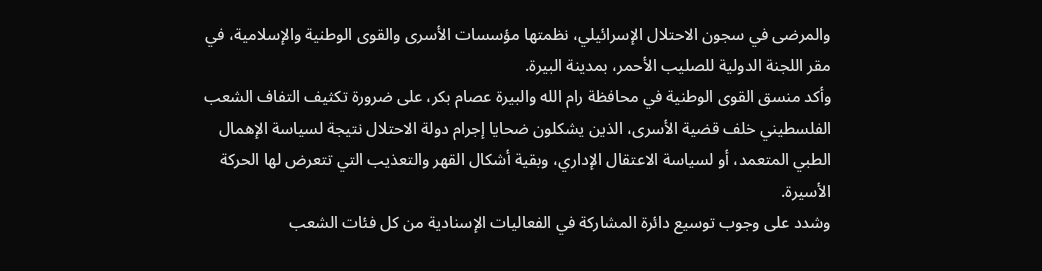والمرضى في سجون الاحتلال الإسرائيلي، نظمتها مؤسسات الأسرى والقوى الوطنية والإسلامية، في مقر اللجنة الدولية للصليب الأحمر، بمدينة البيرة.
وأكد منسق القوى الوطنية في محافظة رام الله والبيرة عصام بكر، على ضرورة تكثيف التفاف الشعب الفلسطيني خلف قضية الأسرى، الذين يشكلون ضحايا إجرام دولة الاحتلال نتيجة لسياسة الإهمال الطبي المتعمد، أو لسياسة الاعتقال الإداري، وبقية أشكال القهر والتعذيب التي تتعرض لها الحركة الأسيرة.
وشدد على وجوب توسيع دائرة المشاركة في الفعاليات الإسنادية من كل فئات الشعب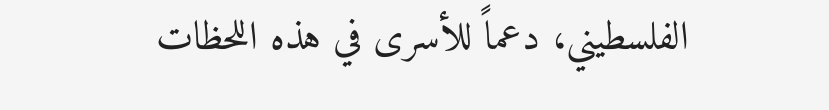الفلسطيني، دعماً للأسرى في هذه اللحظات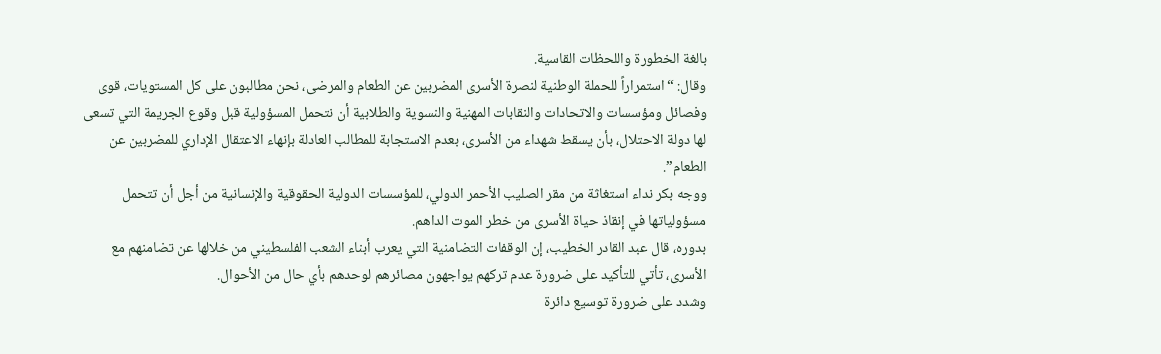بالغة الخطورة واللحظات القاسية.
وقال: “استمراراً للحملة الوطنية لنصرة الأسرى المضربين عن الطعام والمرضى، نحن مطالبون على كل المستويات، قوى وفصائل ومؤسسات والاتحادات والنقابات المهنية والنسوية والطلابية أن نتحمل المسؤولية قبل وقوع الجريمة التي تسعى لها دولة الاحتلال، بأن يسقط شهداء من الأسرى، بعدم الاستجابة للمطالب العادلة بإنهاء الاعتقال الإداري للمضربين عن الطعام”.
ووجه بكر نداء استغاثة من مقر الصليب الأحمر الدولي، للمؤسسات الدولية الحقوقية والإنسانية من أجل أن تتحمل مسؤولياتها في إنقاذ حياة الأسرى من خطر الموت الداهم.
بدوره، قال عبد القادر الخطيب، إن الوقفات التضامنية التي يعرب أبناء الشعب الفلسطيني من خلالها عن تضامنهم مع الأسرى، تأتي للتأكيد على ضرورة عدم تركهم يواجهون مصائرهم لوحدهم بأي حال من الأحوال.
وشدد على ضرورة توسيع دائرة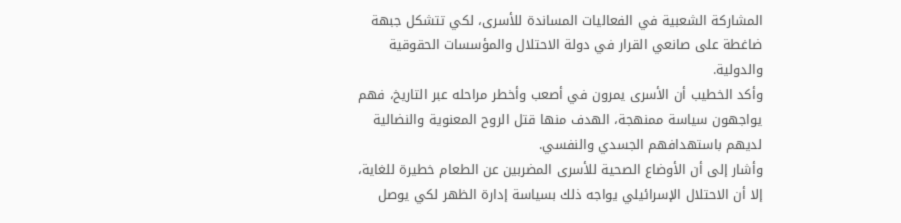المشاركة الشعبية في الفعاليات المساندة للأسرى، لكي تتشكل جبهة ضاغطة على صانعي القرار في دولة الاحتلال والمؤسسات الحقوقية والدولية.
وأكد الخطيب أن الأسرى يمرون في أصعب وأخطر مراحله عبر التاريخ، فهم يواجهون سياسة ممنهجة، الهدف منها قتل الروح المعنوية والنضالية لديهم باستهدافهم الجسدي والنفسي.
وأشار إلى أن الأوضاع الصحية للأسرى المضربين عن الطعام خطيرة للغاية، إلا أن الاحتلال الإسرائيلي يواجه ذلك بسياسة إدارة الظهر لكي يوصل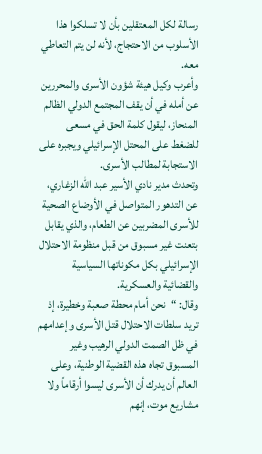رسالة لكل المعتقلين بأن لا تسلكوا هذا الأسلوب من الاحتجاج، لأنه لن يتم التعاطي معه.
وأعرب وكيل هيئة شؤون الأسرى والمحررين عن أمله في أن يقف المجتمع الدولي الظالم المنحاز، ليقول كلمة الحق في مسعى للضغط على المحتل الإسرائيلي ويجبره على الاستجابة لمطالب الأسرى.
وتحدث مدير نادي الأسير عبد الله الزغاري، عن التدهور المتواصل في الأوضاع الصحية للأسرى المضربين عن الطعام، والذي يقابل بتعنت غير مسبوق من قبل منظومة الاحتلال الإسرائيلي بكل مكوناتها السياسية والقضائية والعسكرية.
وقال: “نحن أمام محطة صعبة وخطيرة، إذ تريد سلطات الاحتلال قتل الأسرى وإعدامهم في ظل الصمت الدولي الرهيب وغير المسبوق تجاه هذه القضية الوطنية، وعلى العالم أن يدرك أن الأسرى ليسوا أرقاماً ولا مشاريع موت، إنهم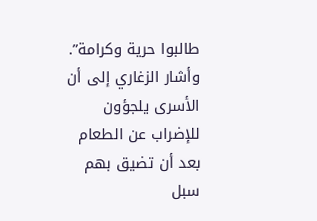طالبوا حرية وكرامة”.
وأشار الزغاري إلى أن الأسرى يلجؤون للإضراب عن الطعام بعد أن تضيق بهم سبل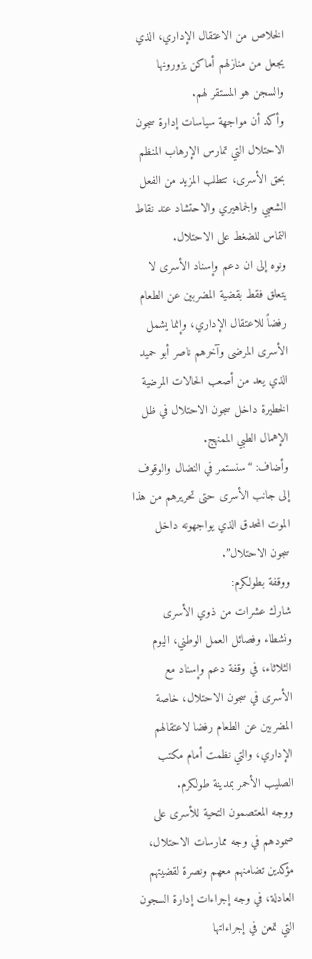الخلاص من الاعتقال الإداري، الذي يجعل من منازلهم أماكن يزورونها والسجن هو المستقر لهم.
وأكد أن مواجهة سياسات إدارة سجون الاحتلال التي تمارس الإرهاب المنظم بحق الأسرى، تتطلب المزيد من الفعل الشعبي والجماهيري والاحتشاد عند نقاط التماس للضغط على الاحتلال.
ونوه إلى ان دعم وإسناد الأسرى لا يتعلق فقط بقضية المضربين عن الطعام رفضاً للاعتقال الإداري، وإنما يشمل الأسرى المرضى وآخرهم ناصر أبو حميد الذي يعد من أصعب الحالات المرضية الخطيرة داخل سجون الاحتلال في ظل الإهمال الطبي الممنهج.
وأضاف: “سنستمر في النضال والوقوف إلى جانب الأسرى حتى تحريرهم من هذا الموت المحدق الذي يواجهونه داخل سجون الاحتلال”.
ووقفة بطولكرم:
شارك عشرات من ذوي الأسرى ونشطاء وفصائل العمل الوطني، اليوم الثلاثاء، في وقفة دعم وإسناد مع الأسرى في سجون الاحتلال، خاصة المضربين عن الطعام رفضا لاعتقالهم الإداري، والتي نظمت أمام مكتب الصليب الأحمر بمدينة طولكرم.
ووجه المعتصمون التحية للأسرى على صمودهم في وجه ممارسات الاحتلال، مؤكدين تضامنهم معهم ونصرة لقضيتهم العادلة، في وجه إجراءات إدارة السجون التي تمعن في إجراءاتها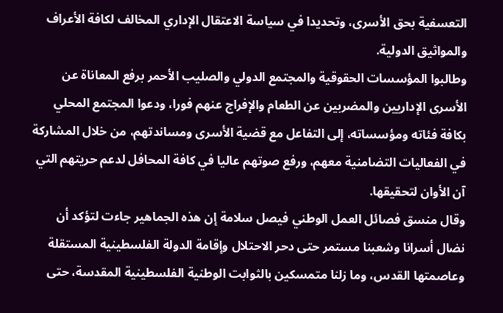التعسفية بحق الأسرى، وتحديدا في سياسة الاعتقال الإداري المخالف لكافة الأعراف والمواثيق الدولية.
وطالبوا المؤسسات الحقوقية والمجتمع الدولي والصليب الأحمر برفع المعاناة عن الأسرى الإداريين والمضربين عن الطعام والإفراج عنهم فورا، ودعوا المجتمع المحلي بكافة فئاته ومؤسساته، إلى التفاعل مع قضية الأسرى ومساندتهم، من خلال المشاركة في الفعاليات التضامنية معهم، ورفع صوتهم عاليا في كافة المحافل لدعم حريتهم التي آن الأوان لتحقيقها.
وقال منسق فصائل العمل الوطني فيصل سلامة إن هذه الجماهير جاءت لتؤكد أن نضال أسرانا وشعبنا مستمر حتى دحر الاحتلال وإقامة الدولة الفلسطينية المستقلة وعاصمتها القدس، وما زلنا متمسكين بالثوابت الوطنية الفلسطينية المقدسة، حتى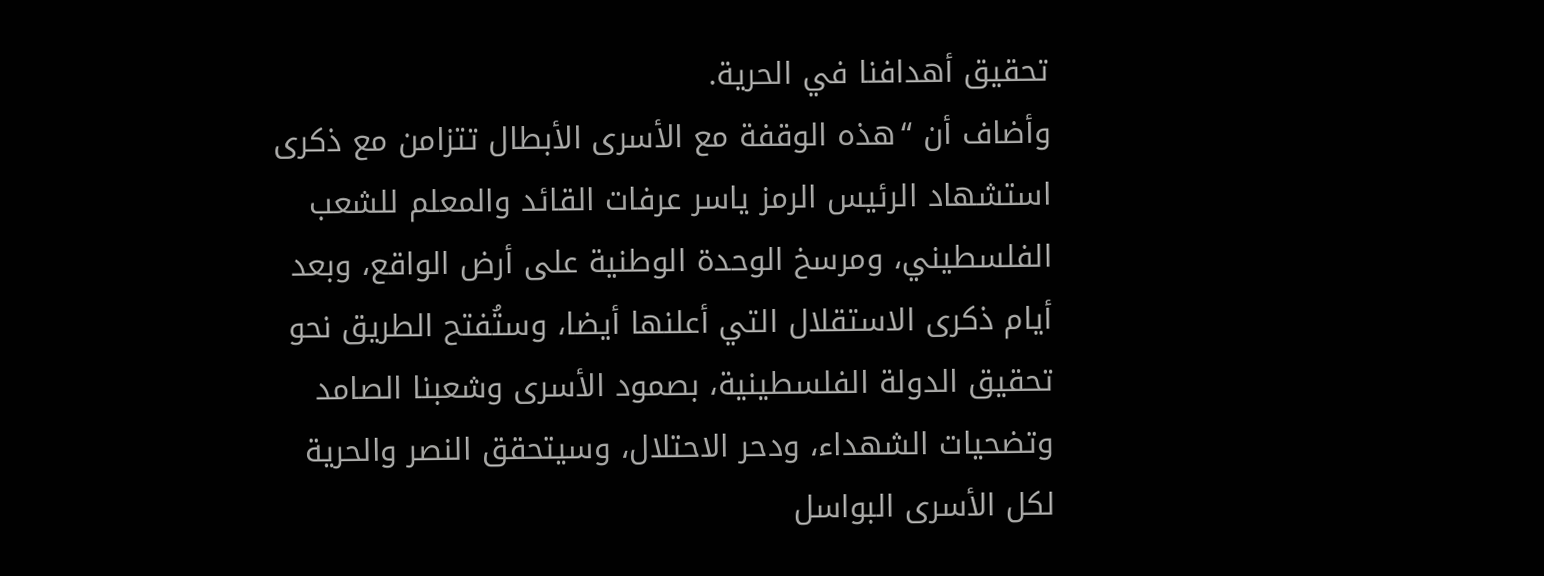تحقيق أهدافنا في الحرية.
وأضاف أن “هذه الوقفة مع الأسرى الأبطال تتزامن مع ذكرى استشهاد الرئيس الرمز ياسر عرفات القائد والمعلم للشعب الفلسطيني، ومرسخ الوحدة الوطنية على أرض الواقع، وبعد أيام ذكرى الاستقلال التي أعلنها أيضا، وستُفتح الطريق نحو تحقيق الدولة الفلسطينية، بصمود الأسرى وشعبنا الصامد وتضحيات الشهداء، ودحر الاحتلال، وسيتحقق النصر والحرية لكل الأسرى البواسل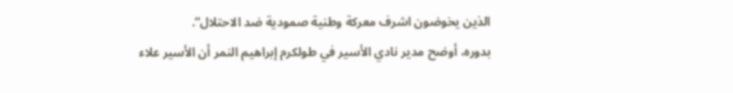الذين يخوضون اشرف معركة وطنية صمودية ضد الاحتلال”.
بدوره، أوضح مدير نادي الأسير في طولكرم إبراهيم النمر أن الأسير علاء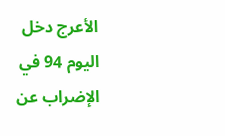الأعرج دخل اليوم 94 في الإضراب عن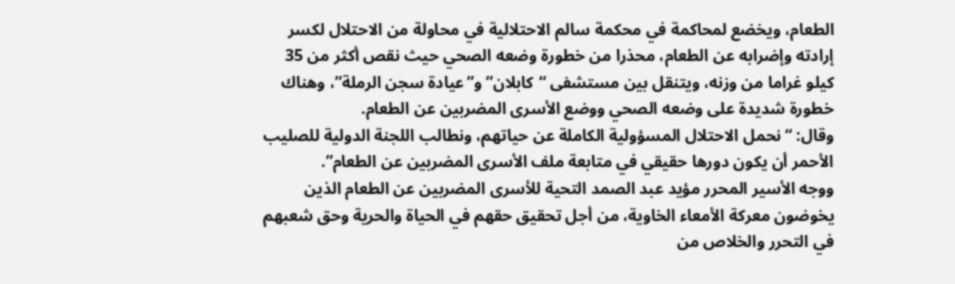الطعام، ويخضع لمحاكمة في محكمة سالم الاحتلالية في محاولة من الاحتلال لكسر إرادته وإضرابه عن الطعام، محذرا من خطورة وضعه الصحي حيث نقص أكثر من 35 كيلو غراما من وزنه، ويتنقل بين مستشفى “كابلان” و”عيادة سجن الرملة”، وهناك خطورة شديدة على وضعه الصحي ووضع الأسرى المضربين عن الطعام.
وقال: “نحمل الاحتلال المسؤولية الكاملة عن حياتهم، ونطالب اللجنة الدولية للصليب الأحمر أن يكون دورها حقيقي في متابعة ملف الأسرى المضربين عن الطعام”.
ووجه الأسير المحرر مؤيد عبد الصمد التحية للأسرى المضربين عن الطعام الذين يخوضون معركة الأمعاء الخاوية، من أجل تحقيق حقهم في الحياة والحرية وحق شعبهم في التحرر والخلاص من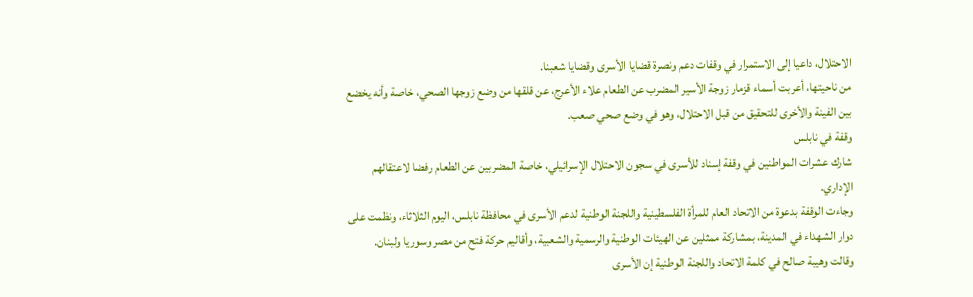الاحتلال، داعيا إلى الاستمرار في وقفات دعم ونصرة قضايا الأسرى وقضايا شعبنا.
من ناحيتها، أعربت أسماء قزمار زوجة الأسير المضرب عن الطعام علاء الأعرج، عن قلقها من وضع زوجها الصحي، خاصة وأنه يخضع بين الفينة والأخرى للتحقيق من قبل الاحتلال، وهو في وضع صحي صعب.
وقفة في نابلس
شارك عشرات المواطنين في وقفة إسناد للأسرى في سجون الاحتلال الإسرائيلي، خاصة المضربين عن الطعام رفضا لاعتقالهم الإداري.
وجاءت الوقفة بدعوة من الاتحاد العام للمرأة الفلسطينية واللجنة الوطنية لدعم الأسرى في محافظة نابلس، اليوم الثلاثاء، ونظمت على دوار الشهداء في المدينة، بمشاركة ممثلين عن الهيئات الوطنية والرسمية والشعبية، وأقاليم حركة فتح من مصر وسوريا ولبنان.
وقالت وهيبة صالح في كلمة الاتحاد واللجنة الوطنية إن الأسرى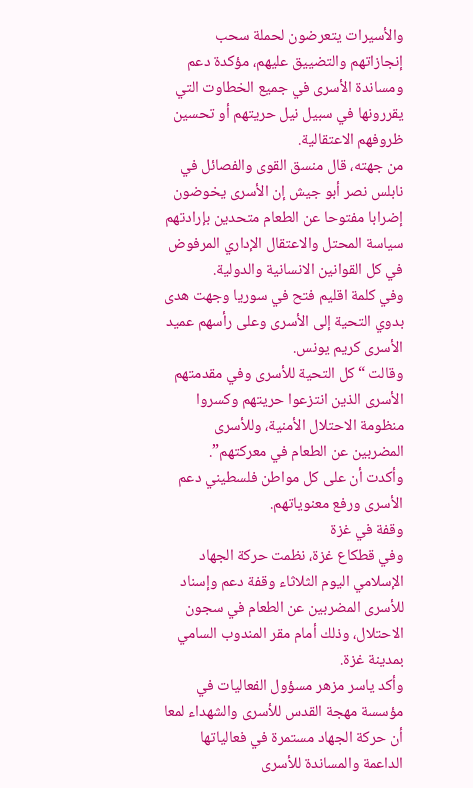والأسيرات يتعرضون لحملة سحب إنجازاتهم والتضييق عليهم، مؤكدة دعم ومساندة الأسرى في جميع الخطاوت التي يقررونها في سبيل نيل حريتهم أو تحسين ظروفهم الاعتقالية.
من جهته، قال منسق القوى والفصائل في نابلس نصر أبو جيش إن الأسرى يخوضون إضرابا مفتوحا عن الطعام متحدين بإرادتهم سياسة المحتل والاعتقال الإداري المرفوض في كل القوانين الانسانية والدولية.
وفي كلمة اقليم فتح في سوريا وجهت هدى بدوي التحية إلى الأسرى وعلى رأسهم عميد الأسرى كريم يونس.
وقالت “كل التحية للأسرى وفي مقدمتهم الأسرى الذين انتزعوا حريتهم وكسروا منظومة الاحتلال الأمنية، وللأسرى المضربين عن الطعام في معركتهم”.
وأكدت أن على كل مواطن فلسطيني دعم الأسرى ورفع معنوياتهم.
وقفة في غزة
وفي قطكاع غزة، نظمت حركة الجهاد الإسلامي اليوم الثلاثاء وقفة دعم وإسناد للأسرى المضربين عن الطعام في سجون الاحتلال، وذلك أمام مقر المندوب السامي بمدينة غزة.
وأكد ياسر مزهر مسؤول الفعاليات في مؤسسة مهجة القدس للأسرى والشهداء لمعا أن حركة الجهاد مستمرة في فعالياتها الداعمة والمساندة للأسرى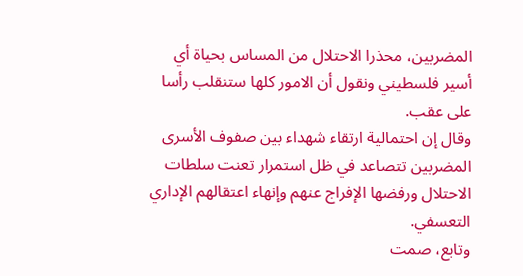المضربين، محذرا الاحتلال من المساس بحياة أي أسير فلسطيني ونقول أن الامور كلها ستنقلب رأسا على عقب.
وقال إن احتمالية ارتقاء شهداء بين صفوف الأسرى المضربين تتصاعد في ظل استمرار تعنت سلطات الاحتلال ورفضها الإفراج عنهم وإنهاء اعتقالهم الإداري التعسفي.
وتابع، صمت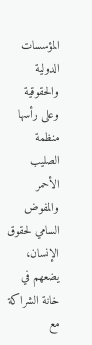المؤسسات الدولية والحقوقية وعلى رأسها منظمة الصليب الأحمر والمفوض السامي لحقوق الإنسان، يضعهم في خانة الشراكة مع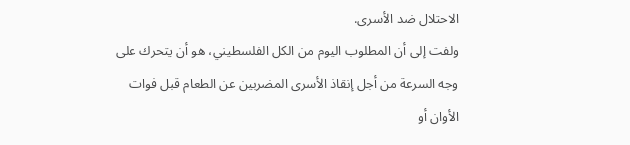الاحتلال ضد الأسرى.
ولفت إلى أن المطلوب اليوم من الكل الفلسطيني، هو أن يتحرك على وجه السرعة من أجل إنقاذ الأسرى المضربين عن الطعام قبل فوات الأوان أو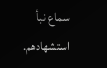سماع نبأ استشهادهم.